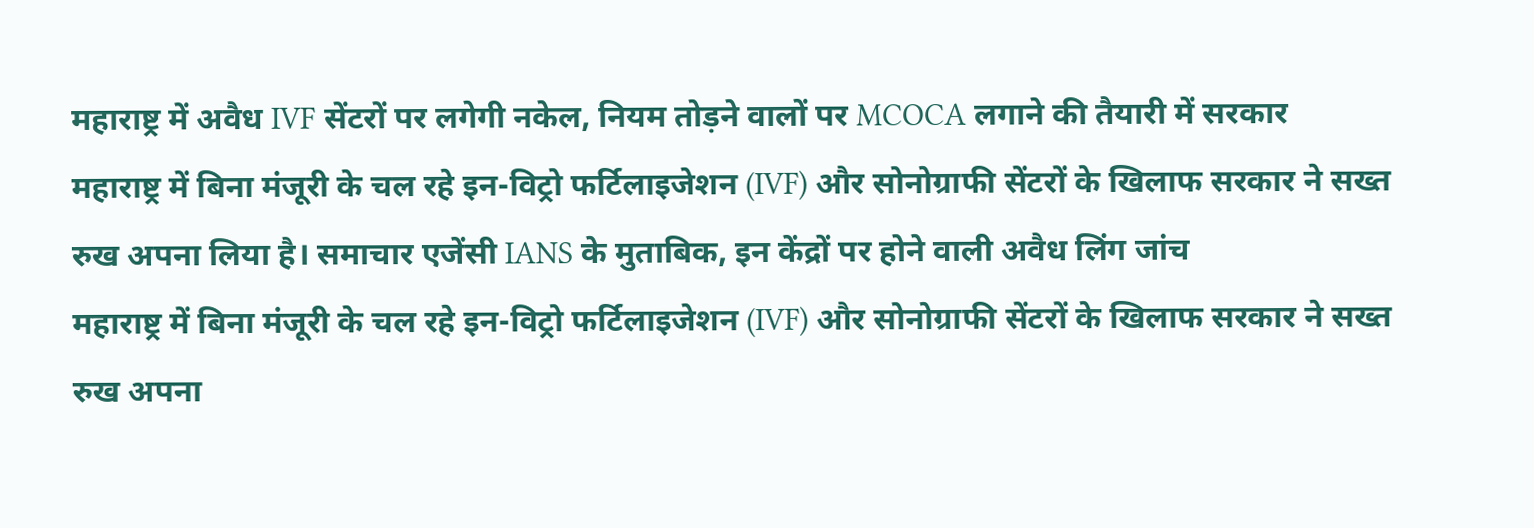महाराष्ट्र में अवैध IVF सेंटरों पर लगेगी नकेल, नियम तोड़ने वालों पर MCOCA लगाने की तैयारी में सरकार
महाराष्ट्र में बिना मंजूरी के चल रहे इन-विट्रो फर्टिलाइजेशन (IVF) और सोनोग्राफी सेंटरों के खिलाफ सरकार ने सख्त रुख अपना लिया है। समाचार एजेंसी IANS के मुताबिक, इन केंद्रों पर होने वाली अवैध लिंग जांच
महाराष्ट्र में बिना मंजूरी के चल रहे इन-विट्रो फर्टिलाइजेशन (IVF) और सोनोग्राफी सेंटरों के खिलाफ सरकार ने सख्त रुख अपना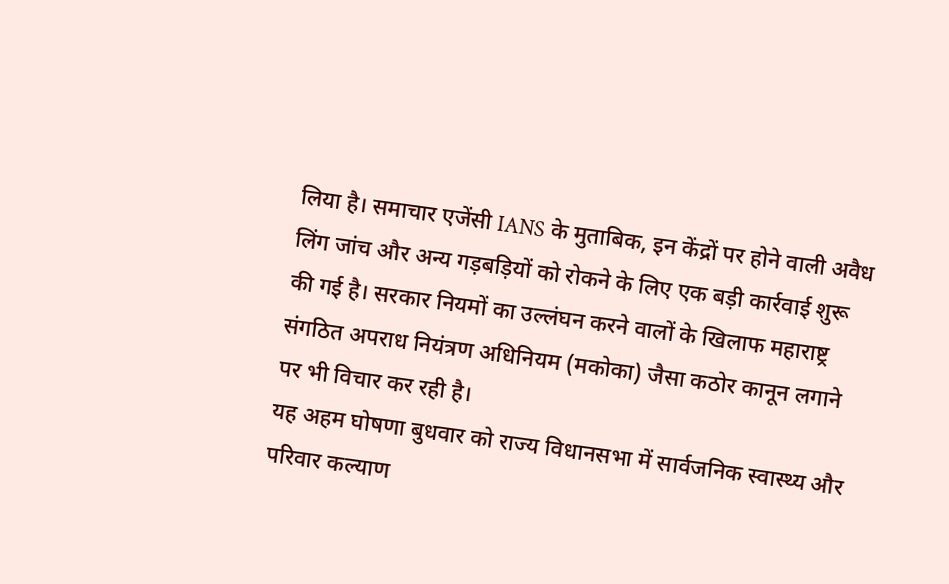लिया है। समाचार एजेंसी IANS के मुताबिक, इन केंद्रों पर होने वाली अवैध लिंग जांच और अन्य गड़बड़ियों को रोकने के लिए एक बड़ी कार्रवाई शुरू की गई है। सरकार नियमों का उल्लंघन करने वालों के खिलाफ महाराष्ट्र संगठित अपराध नियंत्रण अधिनियम (मकोका) जैसा कठोर कानून लगाने पर भी विचार कर रही है।
यह अहम घोषणा बुधवार को राज्य विधानसभा में सार्वजनिक स्वास्थ्य और परिवार कल्याण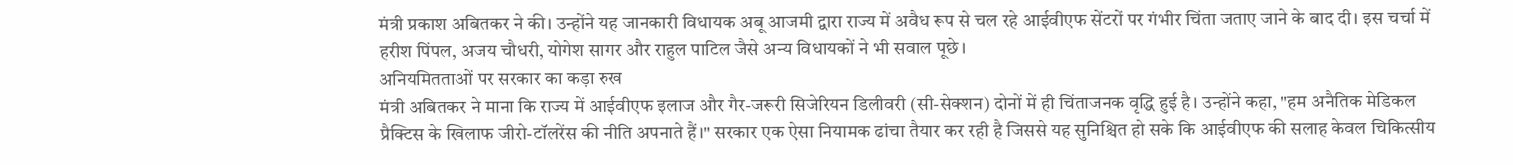मंत्री प्रकाश अबितकर ने की। उन्होंने यह जानकारी विधायक अबू आजमी द्वारा राज्य में अवैध रूप से चल रहे आईवीएफ सेंटरों पर गंभीर चिंता जताए जाने के बाद दी। इस चर्चा में हरीश पिंपल, अजय चौधरी, योगेश सागर और राहुल पाटिल जैसे अन्य विधायकों ने भी सवाल पूछे।
अनियमितताओं पर सरकार का कड़ा रुख
मंत्री अबितकर ने माना कि राज्य में आईवीएफ इलाज और गैर-जरूरी सिजेरियन डिलीवरी (सी-सेक्शन) दोनों में ही चिंताजनक वृद्धि हुई है। उन्होंने कहा, "हम अनैतिक मेडिकल प्रैक्टिस के खिलाफ जीरो-टॉलरेंस की नीति अपनाते हैं।" सरकार एक ऐसा नियामक ढांचा तैयार कर रही है जिससे यह सुनिश्चित हो सके कि आईवीएफ की सलाह केवल चिकित्सीय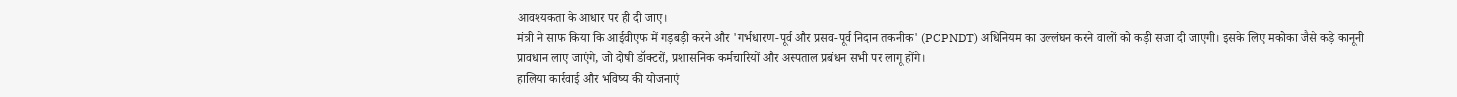आवश्यकता के आधार पर ही दी जाए।
मंत्री ने साफ किया कि आईवीएफ में गड़बड़ी करने और 'गर्भधारण-पूर्व और प्रसव-पूर्व निदान तकनीक' (PCPNDT) अधिनियम का उल्लंघन करने वालों को कड़ी सजा दी जाएगी। इसके लिए मकोका जैसे कड़े कानूनी प्रावधान लाए जाएंगे, जो दोषी डॉक्टरों, प्रशासनिक कर्मचारियों और अस्पताल प्रबंधन सभी पर लागू होंगे।
हालिया कार्रवाई और भविष्य की योजनाएं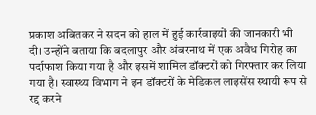प्रकाश अबितकर ने सदन को हाल में हुई कार्रवाइयों की जानकारी भी दी। उन्होंने बताया कि बदलापुर और अंबरनाथ में एक अवैध गिरोह का पर्दाफाश किया गया है और इसमें शामिल डॉक्टरों को गिरफ्तार कर लिया गया है। स्वास्थ्य विभाग ने इन डॉक्टरों के मेडिकल लाइसेंस स्थायी रूप से रद्द करने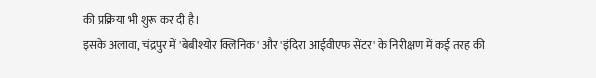की प्रक्रिया भी शुरू कर दी है।
इसके अलावा, चंद्रपुर में 'बेबीश्योर क्लिनिक' और 'इंदिरा आईवीएफ सेंटर' के निरीक्षण में कई तरह की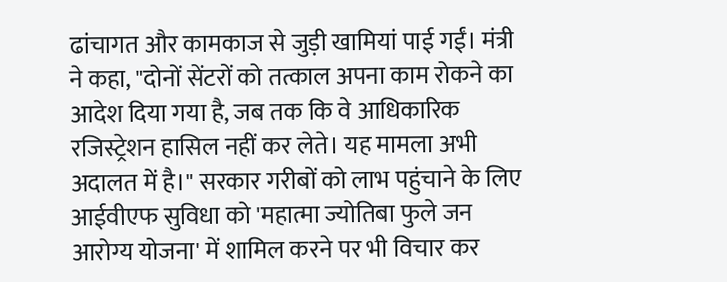ढांचागत और कामकाज से जुड़ी खामियां पाई गईं। मंत्री ने कहा, "दोनों सेंटरों को तत्काल अपना काम रोकने का आदेश दिया गया है, जब तक कि वे आधिकारिक रजिस्ट्रेशन हासिल नहीं कर लेते। यह मामला अभी अदालत में है।" सरकार गरीबों को लाभ पहुंचाने के लिए आईवीएफ सुविधा को 'महात्मा ज्योतिबा फुले जन आरोग्य योजना' में शामिल करने पर भी विचार कर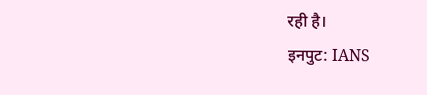रही है।
इनपुट: IANS